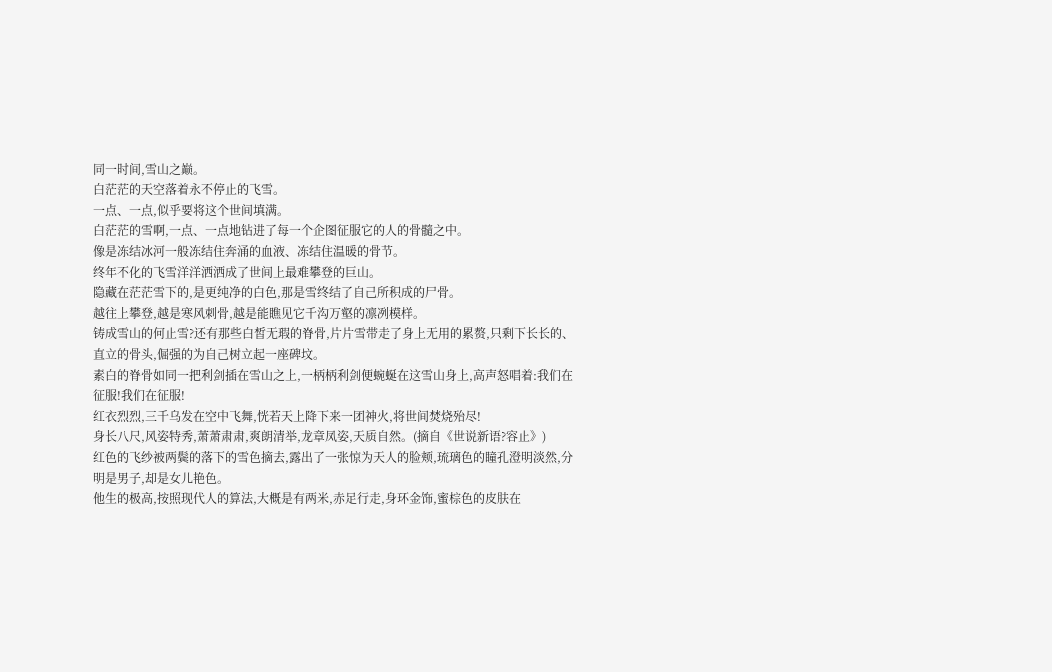同一时间,雪山之巅。
白茫茫的天空落着永不停止的飞雪。
一点、一点,似乎要将这个世间填满。
白茫茫的雪啊,一点、一点地钻进了每一个企图征服它的人的骨髓之中。
像是冻结冰河一般冻结住奔涌的血液、冻结住温暖的骨节。
终年不化的飞雪洋洋洒洒成了世间上最难攀登的巨山。
隐藏在茫茫雪下的,是更纯净的白色,那是雪终结了自己所积成的尸骨。
越往上攀登,越是寒风刺骨,越是能瞧见它千沟万壑的凛冽模样。
铸成雪山的何止雪?还有那些白皙无瑕的脊骨,片片雪带走了身上无用的累赘,只剩下长长的、直立的骨头,倔强的为自己树立起一座碑坟。
素白的脊骨如同一把利剑插在雪山之上,一柄柄利剑便蜿蜒在这雪山身上,高声怒唱着:我们在征服!我们在征服!
红衣烈烈,三千乌发在空中飞舞,恍若天上降下来一团神火,将世间焚烧殆尽!
身长八尺,风姿特秀,萧萧肃肃,爽朗清举,龙章凤姿,天质自然。(摘自《世说新语?容止》)
红色的飞纱被两鬓的落下的雪色摘去,露出了一张惊为天人的脸颊,琉璃色的瞳孔澄明淡然,分明是男子,却是女儿艳色。
他生的极高,按照现代人的算法,大概是有两米,赤足行走,身环金饰,蜜棕色的皮肤在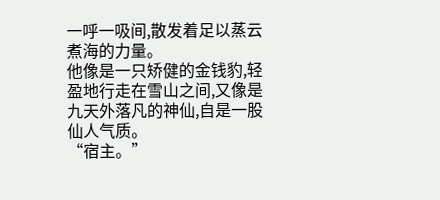一呼一吸间,散发着足以蒸云煮海的力量。
他像是一只矫健的金钱豹,轻盈地行走在雪山之间,又像是九天外落凡的神仙,自是一股仙人气质。
“宿主。”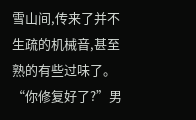雪山间,传来了并不生疏的机械音,甚至熟的有些过味了。
“你修复好了?”男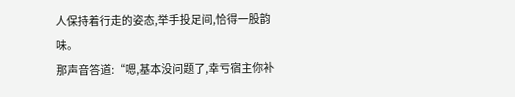人保持着行走的姿态,举手投足间,恰得一股韵味。
那声音答道:“嗯,基本没问题了,幸亏宿主你补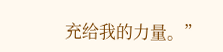充给我的力量。”